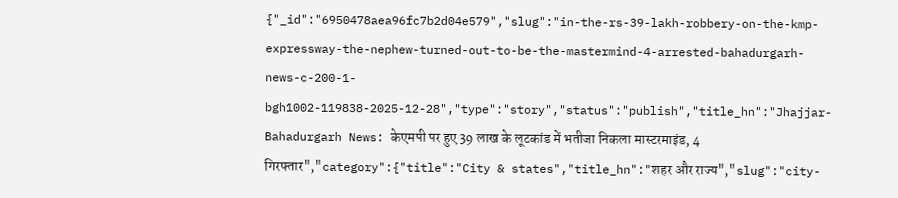{"_id":"6950478aea96fc7b2d04e579","slug":"in-the-rs-39-lakh-robbery-on-the-kmp-expressway-the-nephew-turned-out-to-be-the-mastermind-4-arrested-bahadurgarh-news-c-200-1-bgh1002-119838-2025-12-28","type":"story","status":"publish","title_hn":"Jhajjar-Bahadurgarh News: केएमपी पर हुए 39 लाख के लूटकांड में भतीजा निकला मास्टरमाइंड, 4 गिरफ्तार","category":{"title":"City & states","title_hn":"शहर और राज्य","slug":"city-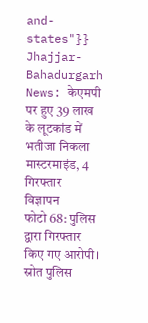and-states"}}
Jhajjar-Bahadurgarh News: केएमपी पर हुए 39 लाख के लूटकांड में भतीजा निकला मास्टरमाइंड, 4 गिरफ्तार
विज्ञापन
फोटो 68: पुलिस द्वारा गिरफ्तार किए गए आरोपी। स्रोत पुलिस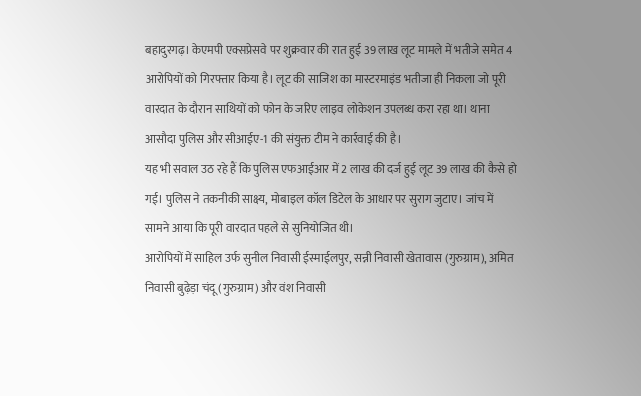बहादुरगढ़। केएमपी एक्सप्रेसवे पर शुक्रवार की रात हुई 39 लाख लूट मामले में भतीजे समेत 4 आरोपियों को गिरफ्तार किया है। लूट की साजिश का मास्टरमाइंड भतीजा ही निकला जो पूरी वारदात के दौरान साथियों को फोन के जरिए लाइव लोकेशन उपलब्ध करा रहा था। थाना आसौदा पुलिस और सीआईए-1 की संयुक्त टीम ने कार्रवाई की है।
यह भी सवाल उठ रहे हैं कि पुलिस एफआईआर में 2 लाख की दर्ज हुई लूट 39 लाख की कैसे हो गई। पुलिस ने तकनीकी साक्ष्य, मोबाइल कॉल डिटेल के आधार पर सुराग जुटाए। जांच में सामने आया कि पूरी वारदात पहले से सुनियोजित थी।
आरोपियों में साहिल उर्फ सुनील निवासी ईस्माईलपुर, सन्नी निवासी खेतावास (गुरुग्राम), अमित निवासी बुढ़ेड़ा चंदू (गुरुग्राम) और वंश निवासी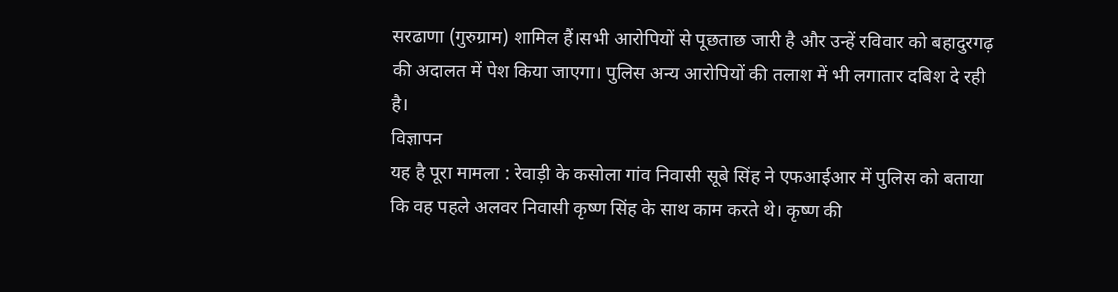सरढाणा (गुरुग्राम) शामिल हैं।सभी आरोपियों से पूछताछ जारी है और उन्हें रविवार को बहादुरगढ़ की अदालत में पेश किया जाएगा। पुलिस अन्य आरोपियों की तलाश में भी लगातार दबिश दे रही है।
विज्ञापन
यह है पूरा मामला : रेवाड़ी के कसोला गांव निवासी सूबे सिंह ने एफआईआर में पुलिस को बताया कि वह पहले अलवर निवासी कृष्ण सिंह के साथ काम करते थे। कृष्ण की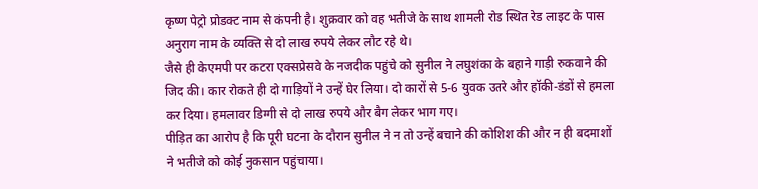कृष्ण पेट्रो प्रोडक्ट नाम से कंपनी है। शुक्रवार को वह भतीजे के साथ शामली रोड स्थित रेड लाइट के पास अनुराग नाम के व्यक्ति से दो लाख रुपये लेकर लौट रहे थे।
जैसे ही केएमपी पर कटरा एक्सप्रेसवे के नजदीक पहुंचे को सुनील ने लघुशंका के बहाने गाड़ी रुकवाने की जिद की। कार रोकते ही दो गाड़ियों ने उन्हें घेर लिया। दो कारों से 5-6 युवक उतरे और हॉकी-डंडों से हमला कर दिया। हमलावर डिग्गी से दो लाख रुपये और बैग लेकर भाग गए।
पीड़ित का आरोप है कि पूरी घटना के दौरान सुनील ने न तो उन्हें बचाने की कोशिश की और न ही बदमाशों ने भतीजे को कोई नुकसान पहुंचाया।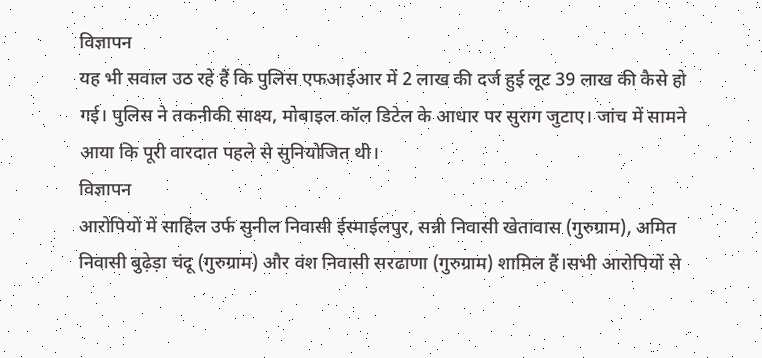विज्ञापन
यह भी सवाल उठ रहे हैं कि पुलिस एफआईआर में 2 लाख की दर्ज हुई लूट 39 लाख की कैसे हो गई। पुलिस ने तकनीकी साक्ष्य, मोबाइल कॉल डिटेल के आधार पर सुराग जुटाए। जांच में सामने आया कि पूरी वारदात पहले से सुनियोजित थी।
विज्ञापन
आरोपियों में साहिल उर्फ सुनील निवासी ईस्माईलपुर, सन्नी निवासी खेतावास (गुरुग्राम), अमित निवासी बुढ़ेड़ा चंदू (गुरुग्राम) और वंश निवासी सरढाणा (गुरुग्राम) शामिल हैं।सभी आरोपियों से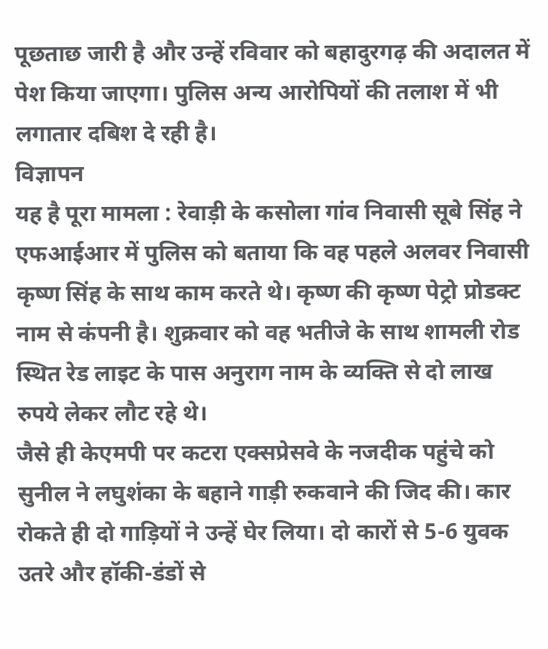पूछताछ जारी है और उन्हें रविवार को बहादुरगढ़ की अदालत में पेश किया जाएगा। पुलिस अन्य आरोपियों की तलाश में भी लगातार दबिश दे रही है।
विज्ञापन
यह है पूरा मामला : रेवाड़ी के कसोला गांव निवासी सूबे सिंह ने एफआईआर में पुलिस को बताया कि वह पहले अलवर निवासी कृष्ण सिंह के साथ काम करते थे। कृष्ण की कृष्ण पेट्रो प्रोडक्ट नाम से कंपनी है। शुक्रवार को वह भतीजे के साथ शामली रोड स्थित रेड लाइट के पास अनुराग नाम के व्यक्ति से दो लाख रुपये लेकर लौट रहे थे।
जैसे ही केएमपी पर कटरा एक्सप्रेसवे के नजदीक पहुंचे को सुनील ने लघुशंका के बहाने गाड़ी रुकवाने की जिद की। कार रोकते ही दो गाड़ियों ने उन्हें घेर लिया। दो कारों से 5-6 युवक उतरे और हॉकी-डंडों से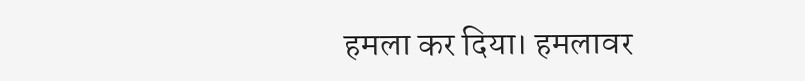हमला कर दिया। हमलावर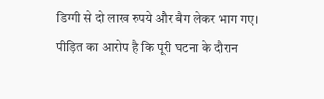डिग्गी से दो लाख रुपये और बैग लेकर भाग गए।
पीड़ित का आरोप है कि पूरी घटना के दौरान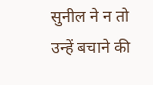सुनील ने न तो उन्हें बचाने की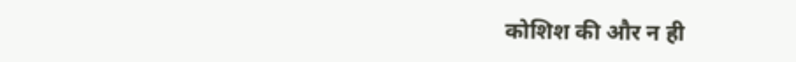कोशिश की और न ही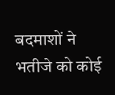बदमाशों ने भतीजे को कोई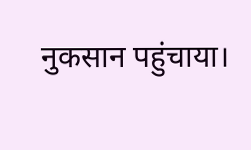नुकसान पहुंचाया।